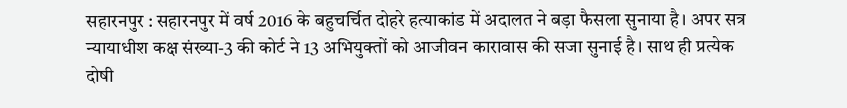सहारनपुर : सहारनपुर में वर्ष 2016 के बहुचर्चित दोहरे हत्याकांड में अदालत ने बड़ा फैसला सुनाया है। अपर सत्र न्यायाधीश कक्ष संख्या-3 की कोर्ट ने 13 अभियुक्तों को आजीवन कारावास की सजा सुनाई है। साथ ही प्रत्येक दोषी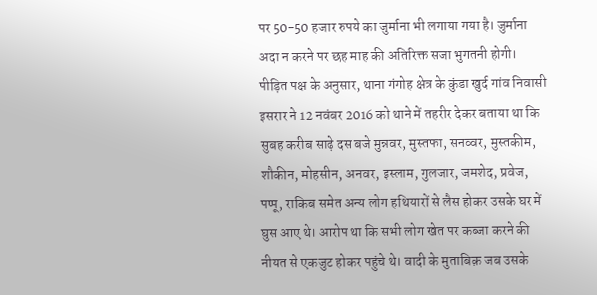पर 50-50 हजार रुपये का जुर्माना भी लगाया गया है। जुर्माना अदा न करने पर छह माह की अतिरिक्त सजा भुगतनी होगी।
पीड़ित पक्ष के अनुसार, थाना गंगोह क्षेत्र के कुंडा खुर्द गांव निवासी इसरार ने 12 नवंबर 2016 को थाने में तहरीर देकर बताया था कि सुबह करीब साढ़े दस बजे मुन्नवर, मुस्तफा, सनव्वर, मुस्तकीम, शौकीन, मोहसीन, अनवर, इस्लाम, गुलजार, जमशेद, प्रवेज, पप्पू, राकिब समेत अन्य लोग हथियारों से लैस होकर उसके घर में घुस आए थे। आरोप था कि सभी लोग खेत पर कब्जा करने की नीयत से एकजुट होकर पहुंचे थे। वादी के मुताबिक़ जब उसके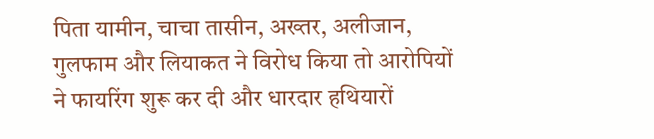पिता यामीन, चाचा तासीन, अख्तर, अलीजान, गुलफाम और लियाकत ने विरोध किया तो आरोपियों ने फायरिंग शुरू कर दी और धारदार हथियारों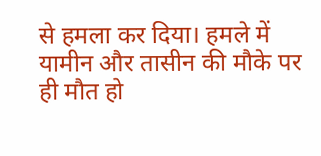से हमला कर दिया। हमले में यामीन और तासीन की मौके पर ही मौत हो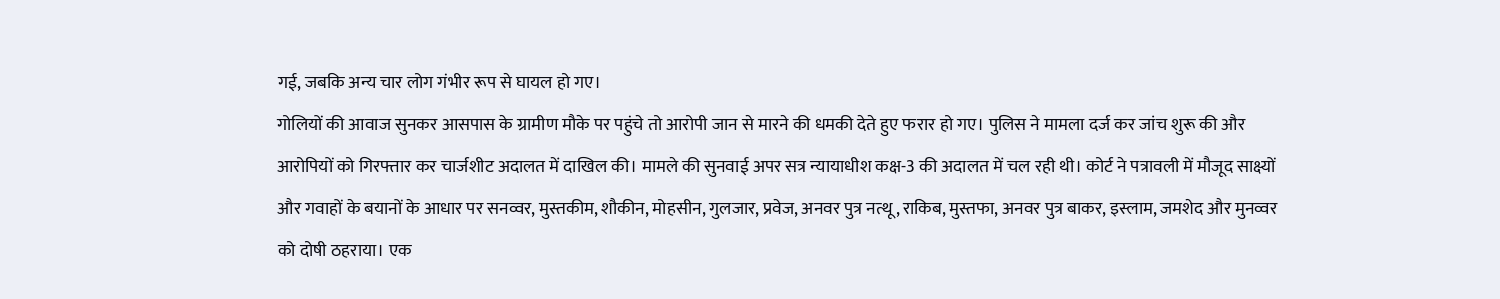गई, जबकि अन्य चार लोग गंभीर रूप से घायल हो गए।
गोलियों की आवाज सुनकर आसपास के ग्रामीण मौके पर पहुंचे तो आरोपी जान से मारने की धमकी देते हुए फरार हो गए। पुलिस ने मामला दर्ज कर जांच शुरू की और आरोपियों को गिरफ्तार कर चार्जशीट अदालत में दाखिल की। मामले की सुनवाई अपर सत्र न्यायाधीश कक्ष-3 की अदालत में चल रही थी। कोर्ट ने पत्रावली में मौजूद साक्ष्यों और गवाहों के बयानों के आधार पर सनव्वर, मुस्तकीम, शौकीन, मोहसीन, गुलजार, प्रवेज, अनवर पुत्र नत्थू, राकिब, मुस्तफा, अनवर पुत्र बाकर, इस्लाम, जमशेद और मुनव्वर को दोषी ठहराया। एक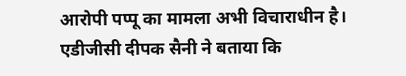आरोपी पप्पू का मामला अभी विचाराधीन है।
एडीजीसी दीपक सैनी ने बताया कि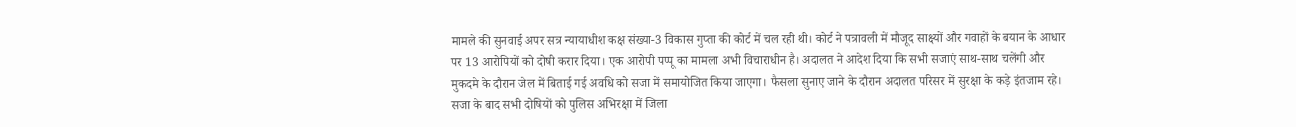मामले की सुनवाई अपर सत्र न्यायाधीश कक्ष संख्या-3 विकास गुप्ता की कोर्ट में चल रही थी। कोर्ट ने पत्रावली में मौजूद साक्ष्यों और गवाहों के बयान के आधार पर 13 आरोपियों को दोषी करार दिया। एक आरोपी पप्पू का मामला अभी विचाराधीन है। अदालत ने आदेश दिया कि सभी सजाएं साथ-साथ चलेंगी और मुकदमे के दौरान जेल में बिताई गई अवधि को सजा में समायोजित किया जाएगा। फैसला सुनाए जाने के दौरान अदालत परिसर में सुरक्षा के कड़े इंतजाम रहे। सजा के बाद सभी दोषियों को पुलिस अभिरक्षा में जिला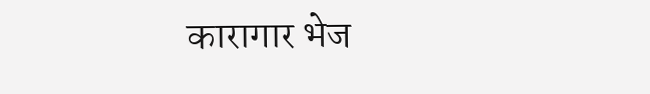कारागार भेज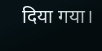दिया गया।